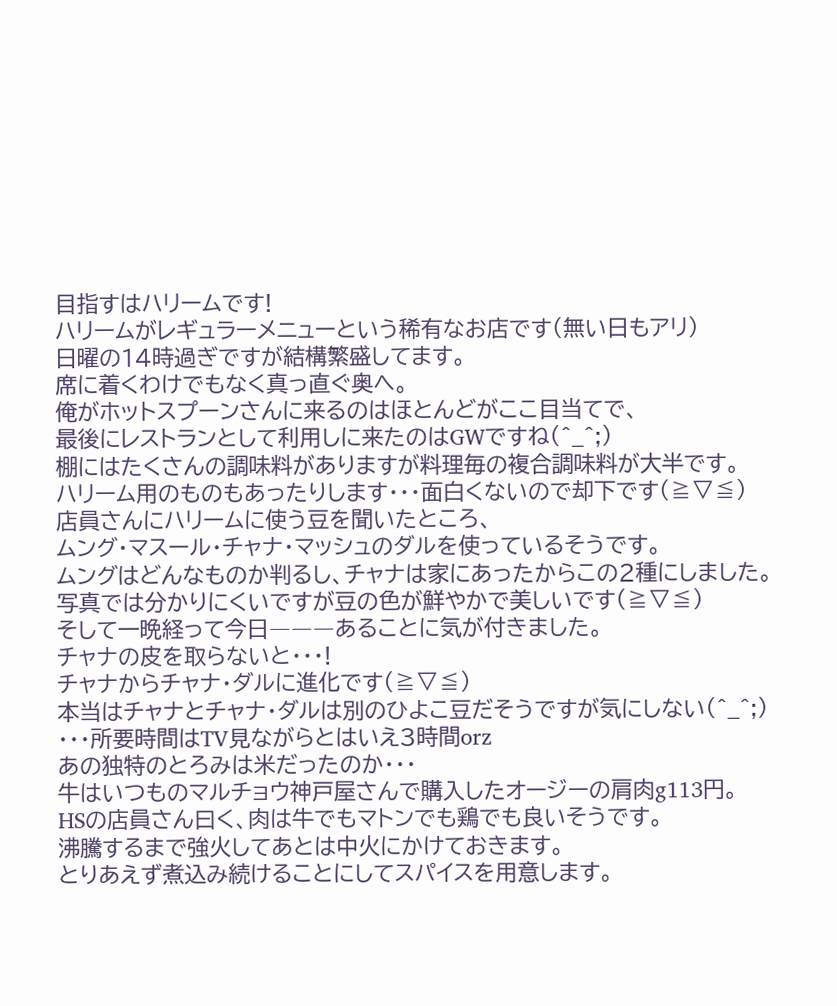目指すはハリームです!
ハリームがレギュラーメニューという稀有なお店です(無い日もアリ)
日曜の14時過ぎですが結構繁盛してます。
席に着くわけでもなく真っ直ぐ奥へ。
俺がホットスプーンさんに来るのはほとんどがここ目当てで、
最後にレストランとして利用しに来たのはGWですね(^_^;)
棚にはたくさんの調味料がありますが料理毎の複合調味料が大半です。
ハリーム用のものもあったりします・・・面白くないので却下です(≧▽≦)
店員さんにハリームに使う豆を聞いたところ、
ムング・マスール・チャナ・マッシュのダルを使っているそうです。
ムングはどんなものか判るし、チャナは家にあったからこの2種にしました。
写真では分かりにくいですが豆の色が鮮やかで美しいです(≧▽≦)
そして一晩経って今日―――あることに気が付きました。
チャナの皮を取らないと・・・!
チャナからチャナ・ダルに進化です(≧▽≦)
本当はチャナとチャナ・ダルは別のひよこ豆だそうですが気にしない(^_^;)
・・・所要時間はTV見ながらとはいえ3時間orz
あの独特のとろみは米だったのか・・・
牛はいつものマルチョウ神戸屋さんで購入したオージーの肩肉g113円。
HSの店員さん曰く、肉は牛でもマトンでも鶏でも良いそうです。
沸騰するまで強火してあとは中火にかけておきます。
とりあえず煮込み続けることにしてスパイスを用意します。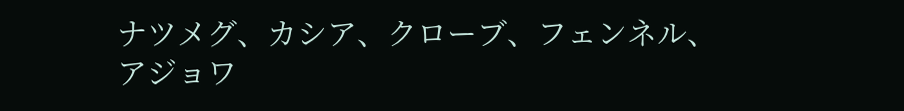ナツメグ、カシア、クローブ、フェンネル、アジョワ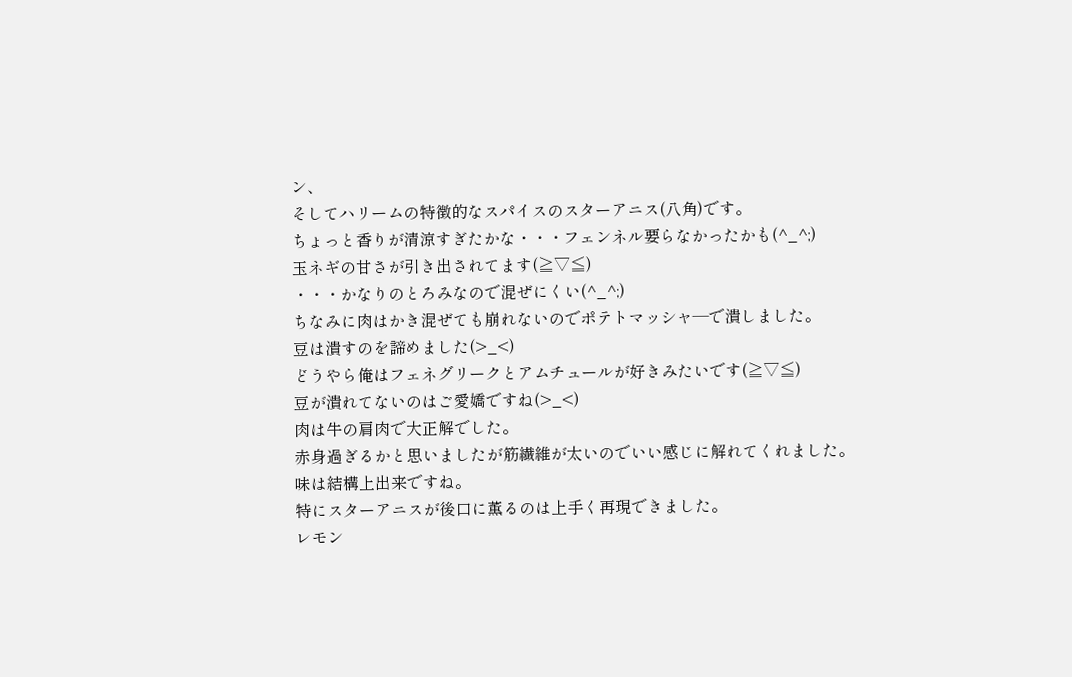ン、
そしてハリームの特徴的なスパイスのスターアニス(八角)です。
ちょっと香りが清涼すぎたかな・・・フェンネル要らなかったかも(^_^;)
玉ネギの甘さが引き出されてます(≧▽≦)
・・・かなりのとろみなので混ぜにくい(^_^;)
ちなみに肉はかき混ぜても崩れないのでポテトマッシャ―で潰しました。
豆は潰すのを諦めました(>_<)
どうやら俺はフェネグリークとアムチュールが好きみたいです(≧▽≦)
豆が潰れてないのはご愛嬌ですね(>_<)
肉は牛の肩肉で大正解でした。
赤身過ぎるかと思いましたが筋繊維が太いのでいい感じに解れてくれました。
味は結構上出来ですね。
特にスターアニスが後口に薫るのは上手く再現できました。
レモン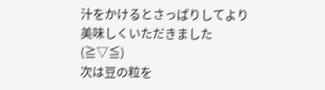汁をかけるとさっぱりしてより美味しくいただきました(≧▽≦)
次は豆の粒を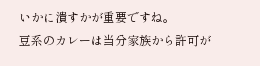いかに潰すかが重要ですね。
豆系のカレーは当分家族から許可が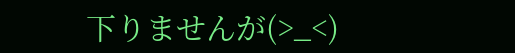下りませんが(>_<)